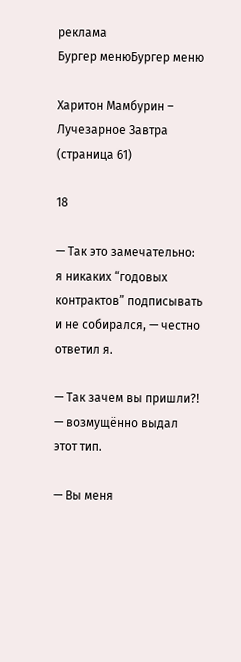реклама
Бургер менюБургер меню

Харитон Мамбурин – Лучезарное Завтра (страница 61)

18

— Так это замечательно: я никаких “годовых контрактов” подписывать и не собирался, — честно ответил я.

— Так зачем вы пришли?! — возмущённо выдал этот тип.

— Вы меня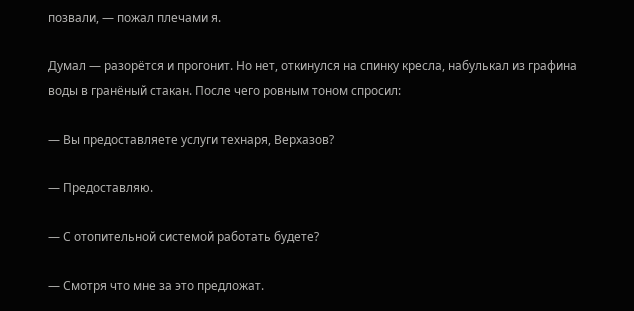позвали, — пожал плечами я.

Думал — разорётся и прогонит. Но нет, откинулся на спинку кресла, набулькал из графина воды в гранёный стакан. После чего ровным тоном спросил:

— Вы предоставляете услуги технаря, Верхазов?

— Предоставляю.

— С отопительной системой работать будете?

— Смотря что мне за это предложат.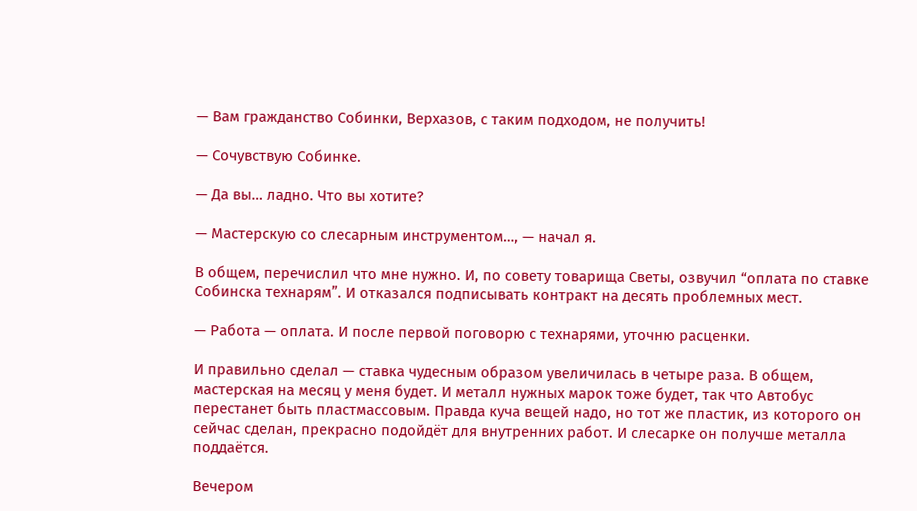— Вам гражданство Собинки, Верхазов, с таким подходом, не получить!

— Сочувствую Собинке.

— Да вы… ладно. Что вы хотите?

— Мастерскую со слесарным инструментом…, — начал я.

В общем, перечислил что мне нужно. И, по совету товарища Светы, озвучил “оплата по ставке Собинска технарям”. И отказался подписывать контракт на десять проблемных мест.

— Работа — оплата. И после первой поговорю с технарями, уточню расценки.

И правильно сделал — ставка чудесным образом увеличилась в четыре раза. В общем, мастерская на месяц у меня будет. И металл нужных марок тоже будет, так что Автобус перестанет быть пластмассовым. Правда куча вещей надо, но тот же пластик, из которого он сейчас сделан, прекрасно подойдёт для внутренних работ. И слесарке он получше металла поддаётся.

Вечером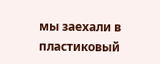мы заехали в пластиковый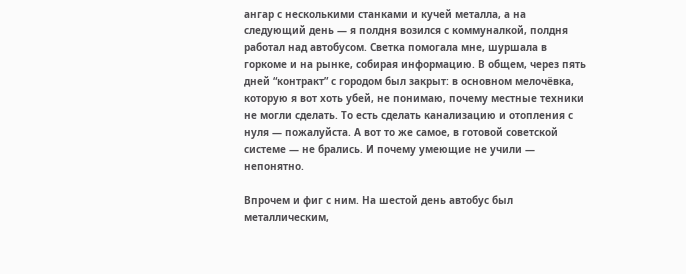ангар с несколькими станками и кучей металла, а на следующий день — я полдня возился с коммуналкой, полдня работал над автобусом. Светка помогала мне, шуршала в горкоме и на рынке, собирая информацию. В общем, через пять дней “контракт” с городом был закрыт: в основном мелочёвка, которую я вот хоть убей, не понимаю, почему местные техники не могли сделать. То есть сделать канализацию и отопления с нуля — пожалуйста. А вот то же самое, в готовой советской системе — не брались. И почему умеющие не учили — непонятно.

Впрочем и фиг с ним. На шестой день автобус был металлическим,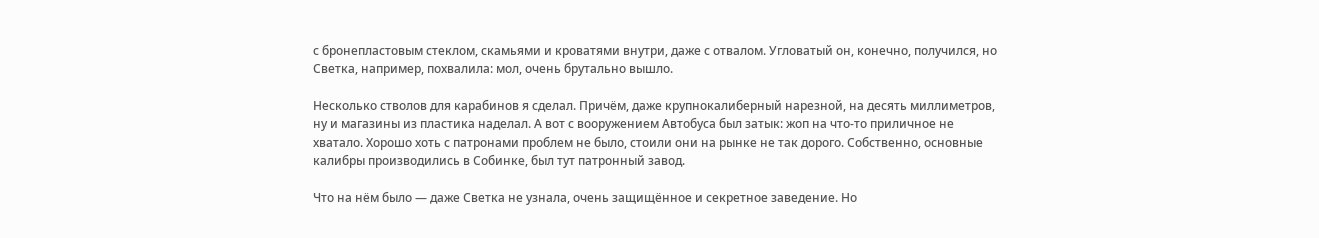с бронепластовым стеклом, скамьями и кроватями внутри, даже с отвалом. Угловатый он, конечно, получился, но Светка, например, похвалила: мол, очень брутально вышло.

Несколько стволов для карабинов я сделал. Причём, даже крупнокалиберный нарезной, на десять миллиметров, ну и магазины из пластика наделал. А вот с вооружением Автобуса был затык: жоп на что-то приличное не хватало. Хорошо хоть с патронами проблем не было, стоили они на рынке не так дорого. Собственно, основные калибры производились в Собинке, был тут патронный завод.

Что на нём было — даже Светка не узнала, очень защищённое и секретное заведение. Но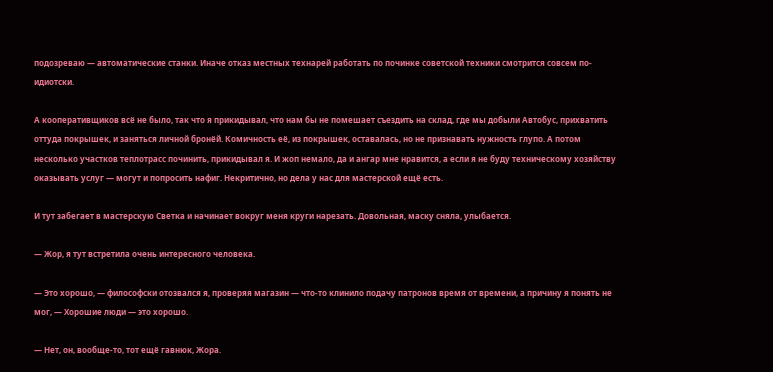подозреваю — автоматические станки. Иначе отказ местных технарей работать по починке советской техники смотрится совсем по-идиотски.

А кооперативщиков всё не было, так что я прикидывал, что нам бы не помешает съездить на склад, где мы добыли Автобус, прихватить оттуда покрышек, и заняться личной бронёй. Комичность её, из покрышек, оставалась, но не признавать нужность глупо. А потом несколько участков теплотрасс починить, прикидывал я. И жоп немало, да и ангар мне нравится, а если я не буду техническому хозяйству оказывать услуг — могут и попросить нафиг. Некритично, но дела у нас для мастерской ещё есть.

И тут забегает в мастерскую Светка и начинает вокруг меня круги нарезать. Довольная, маску сняла, улыбается.

— Жор, я тут встретила очень интересного человека.

— Это хорошо, — философски отозвался я, проверяя магазин — что-то клинило подачу патронов время от времени, а причину я понять не мог, — Хорошие люди — это хорошо.

— Нет, он, вообще-то, тот ещё гавнюк, Жора.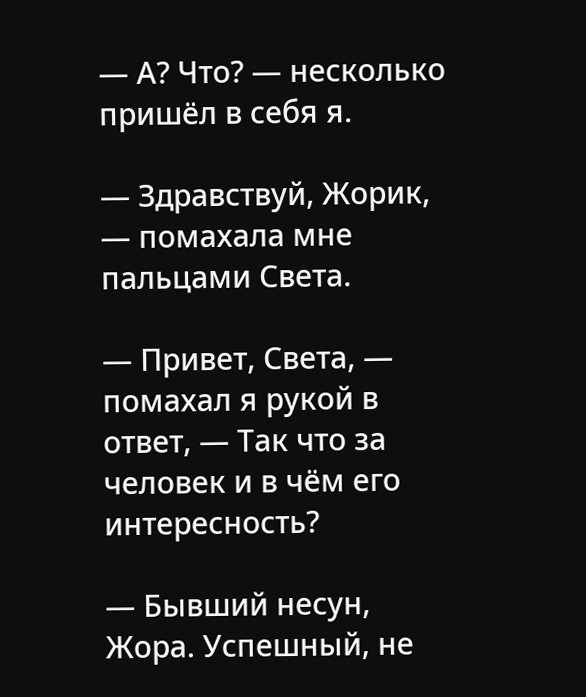— А? Что? — несколько пришёл в себя я.

— Здравствуй, Жорик, — помахала мне пальцами Света.

— Привет, Света, — помахал я рукой в ответ, — Так что за человек и в чём его интересность?

— Бывший несун, Жора. Успешный, не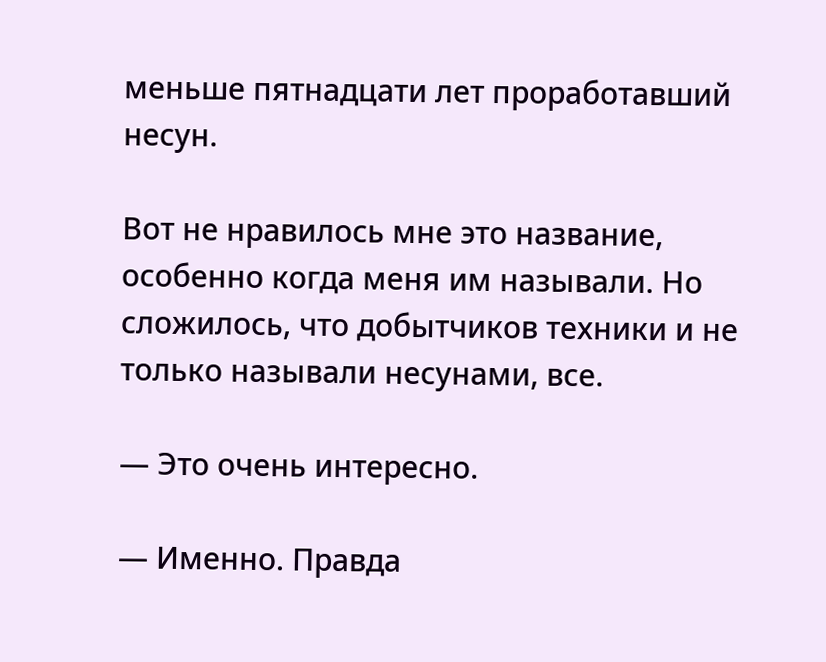меньше пятнадцати лет проработавший несун.

Вот не нравилось мне это название, особенно когда меня им называли. Но сложилось, что добытчиков техники и не только называли несунами, все.

— Это очень интересно.

— Именно. Правда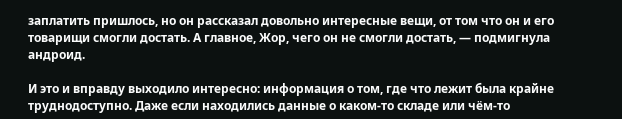заплатить пришлось, но он рассказал довольно интересные вещи, от том что он и его товарищи смогли достать. А главное, Жор, чего он не смогли достать, — подмигнула андроид.

И это и вправду выходило интересно: информация о том, где что лежит была крайне труднодоступно. Даже если находились данные о каком-то складе или чём-то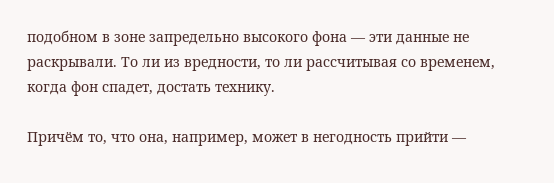подобном в зоне запредельно высокого фона — эти данные не раскрывали. То ли из вредности, то ли рассчитывая со временем, когда фон спадет, достать технику.

Причём то, что она, например, может в негодность прийти —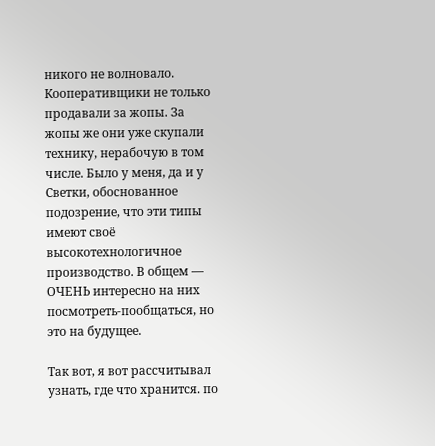никого не волновало. Кооперативщики не только продавали за жопы. За жопы же они уже скупали технику, нерабочую в том числе. Было у меня, да и у Светки, обоснованное подозрение, что эти типы имеют своё высокотехнологичное производство. В общем — ОЧЕНЬ интересно на них посмотреть-пообщаться, но это на будущее.

Так вот, я вот рассчитывал узнать, где что хранится. по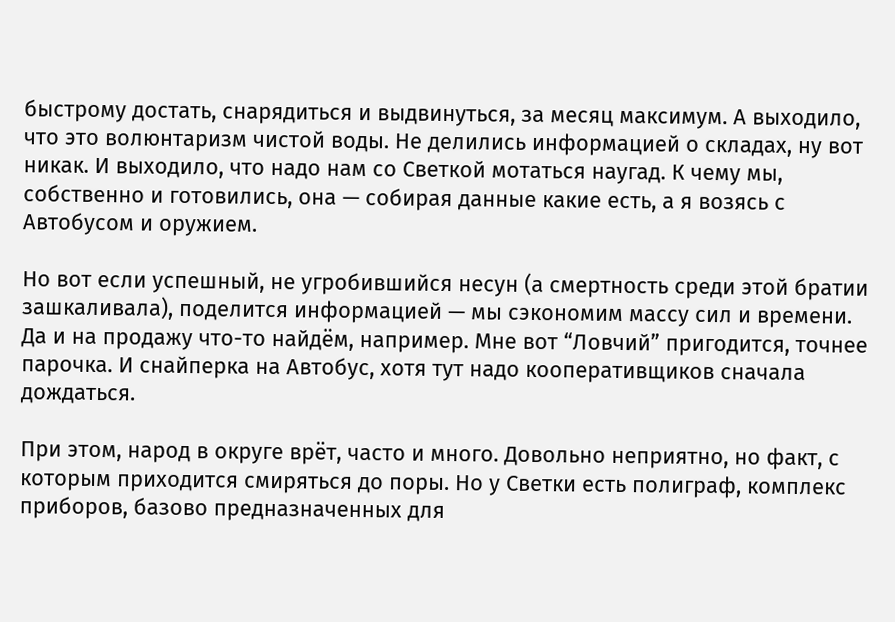быстрому достать, снарядиться и выдвинуться, за месяц максимум. А выходило, что это волюнтаризм чистой воды. Не делились информацией о складах, ну вот никак. И выходило, что надо нам со Светкой мотаться наугад. К чему мы, собственно и готовились, она — собирая данные какие есть, а я возясь с Автобусом и оружием.

Но вот если успешный, не угробившийся несун (а смертность среди этой братии зашкаливала), поделится информацией — мы сэкономим массу сил и времени. Да и на продажу что-то найдём, например. Мне вот “Ловчий” пригодится, точнее парочка. И снайперка на Автобус, хотя тут надо кооперативщиков сначала дождаться.

При этом, народ в округе врёт, часто и много. Довольно неприятно, но факт, с которым приходится смиряться до поры. Но у Светки есть полиграф, комплекс приборов, базово предназначенных для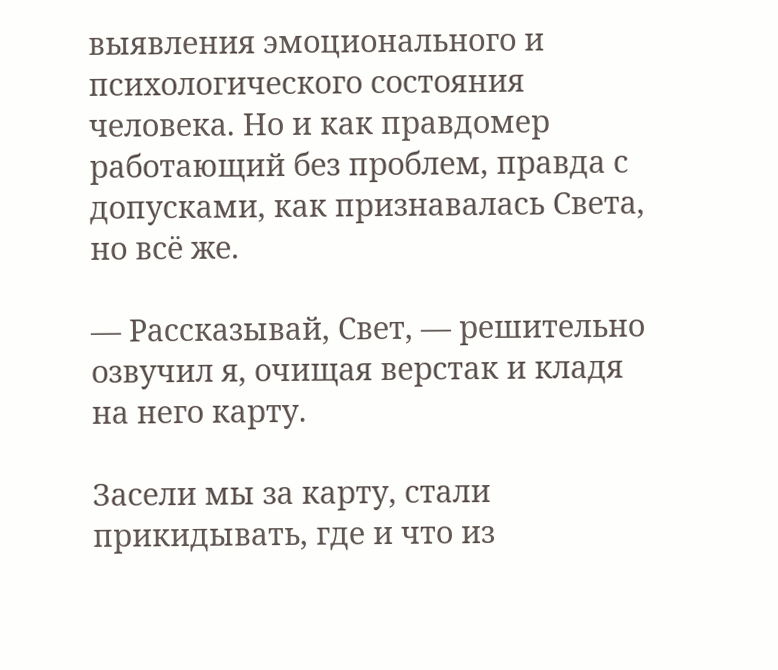выявления эмоционального и психологического состояния человека. Но и как правдомер работающий без проблем, правда с допусками, как признавалась Света, но всё же.

— Рассказывай, Свет, — решительно озвучил я, очищая верстак и кладя на него карту.

Засели мы за карту, стали прикидывать, где и что из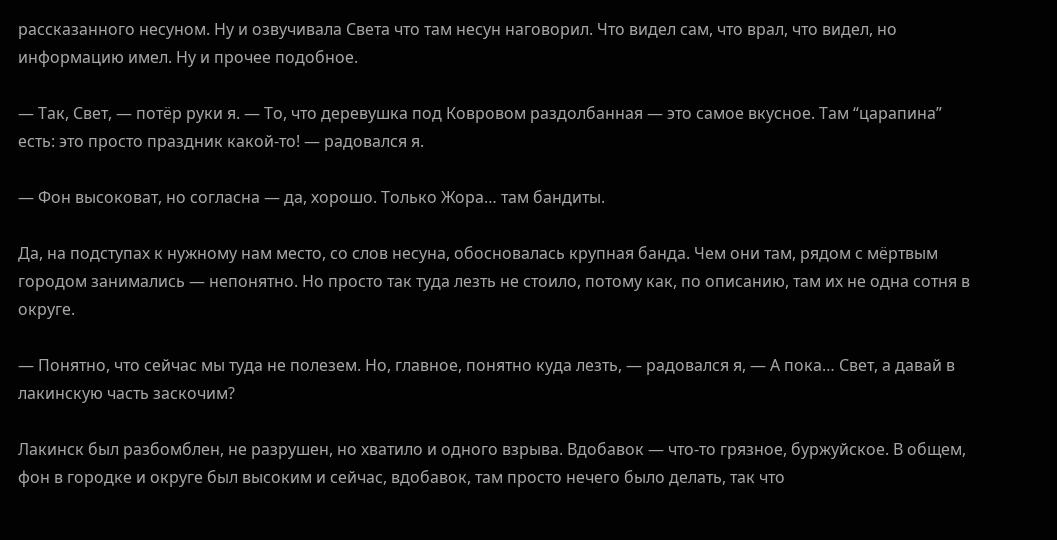рассказанного несуном. Ну и озвучивала Света что там несун наговорил. Что видел сам, что врал, что видел, но информацию имел. Ну и прочее подобное.

— Так, Свет, — потёр руки я. — То, что деревушка под Ковровом раздолбанная — это самое вкусное. Там “царапина” есть: это просто праздник какой-то! — радовался я.

— Фон высоковат, но согласна — да, хорошо. Только Жора… там бандиты.

Да, на подступах к нужному нам место, со слов несуна, обосновалась крупная банда. Чем они там, рядом с мёртвым городом занимались — непонятно. Но просто так туда лезть не стоило, потому как, по описанию, там их не одна сотня в округе.

— Понятно, что сейчас мы туда не полезем. Но, главное, понятно куда лезть, — радовался я, — А пока… Свет, а давай в лакинскую часть заскочим?

Лакинск был разбомблен, не разрушен, но хватило и одного взрыва. Вдобавок — что-то грязное, буржуйское. В общем, фон в городке и округе был высоким и сейчас, вдобавок, там просто нечего было делать, так что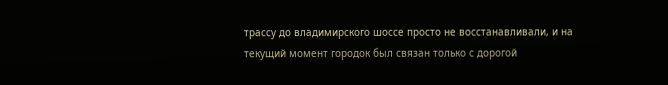трассу до владимирского шоссе просто не восстанавливали, и на текущий момент городок был связан только с дорогой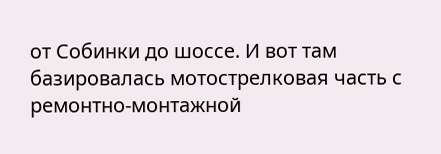от Собинки до шоссе. И вот там базировалась мотострелковая часть с ремонтно-монтажной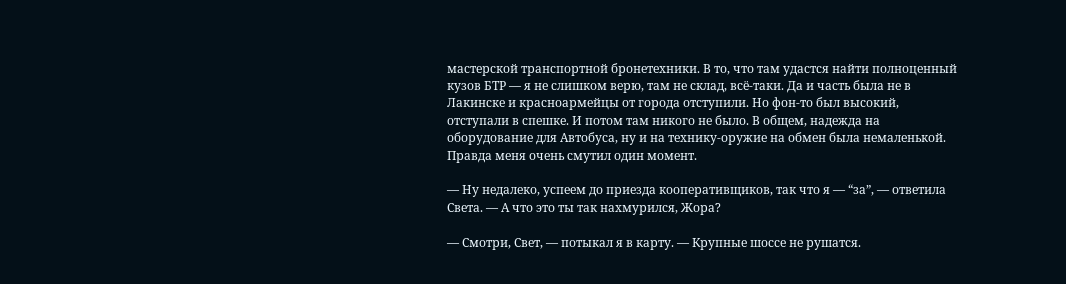мастерской транспортной бронетехники. В то, что там удастся найти полноценный кузов БТР — я не слишком верю, там не склад, всё-таки. Да и часть была не в Лакинске и красноармейцы от города отступили. Но фон-то был высокий, отступали в спешке. И потом там никого не было. В общем, надежда на оборудование для Автобуса, ну и на технику-оружие на обмен была немаленькой. Правда меня очень смутил один момент.

— Ну недалеко, успеем до приезда кооперативщиков, так что я — “за”, — ответила Света. — А что это ты так нахмурился, Жора?

— Смотри, Свет, — потыкал я в карту. — Крупные шоссе не рушатся.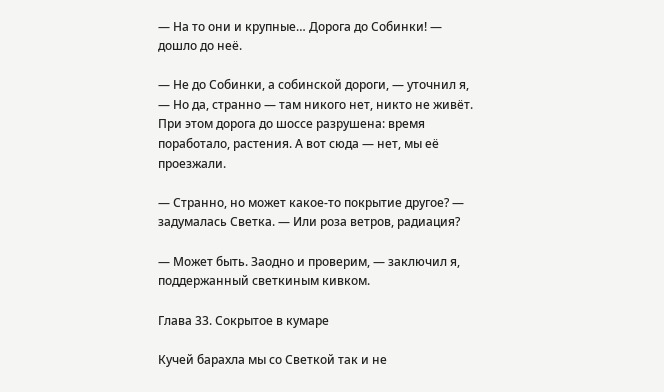— На то они и крупные… Дорога до Собинки! — дошло до неё.

— Не до Собинки, а собинской дороги, — уточнил я, — Но да, странно — там никого нет, никто не живёт. При этом дорога до шоссе разрушена: время поработало, растения. А вот сюда — нет, мы её проезжали.

— Странно, но может какое-то покрытие другое? — задумалась Светка. — Или роза ветров, радиация?

— Может быть. Заодно и проверим, — заключил я, поддержанный светкиным кивком.

Глава 33. Сокрытое в кумаре

Кучей барахла мы со Светкой так и не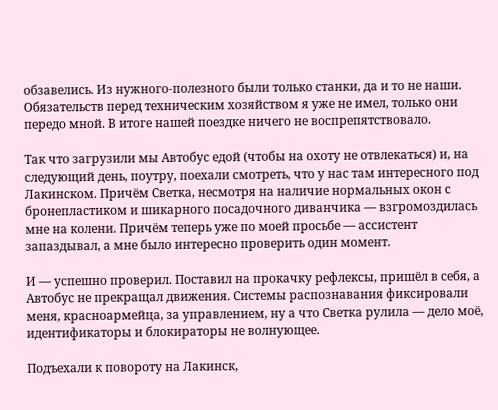обзавелись. Из нужного-полезного были только станки, да и то не наши. Обязательств перед техническим хозяйством я уже не имел, только они передо мной. В итоге нашей поездке ничего не воспрепятствовало.

Так что загрузили мы Автобус едой (чтобы на охоту не отвлекаться) и, на следующий день, поутру, поехали смотреть, что у нас там интересного под Лакинском. Причём Светка, несмотря на наличие нормальных окон с бронепластиком и шикарного посадочного диванчика — взгромоздилась мне на колени. Причём теперь уже по моей просьбе — ассистент запаздывал, а мне было интересно проверить один момент.

И — успешно проверил. Поставил на прокачку рефлексы, пришёл в себя, а Автобус не прекращал движения. Системы распознавания фиксировали меня, красноармейца, за управлением, ну а что Светка рулила — дело моё, идентификаторы и блокираторы не волнующее.

Подъехали к повороту на Лакинск,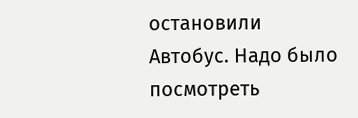остановили Автобус. Надо было посмотреть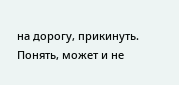на дорогу, прикинуть. Понять, может и не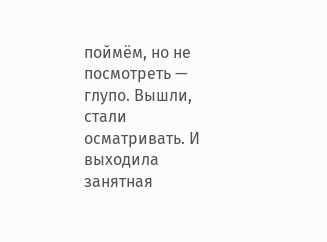поймём, но не посмотреть — глупо. Вышли, стали осматривать. И выходила занятная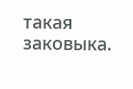такая заковыка.